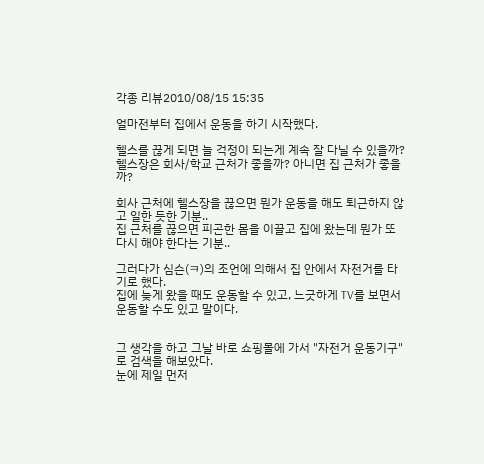각종 리뷰2010/08/15 15:35

얼마전부터 집에서 운동을 하기 시작했다.

헬스를 끊게 되면 늘 걱정이 되는게 계속 잘 다닐 수 있을까?
헬스장은 회사/학교 근처가 좋을까? 아니면 집 근처가 좋을까?

회사 근처에 헬스장을 끊으면 뭔가 운동을 해도 퇴근하지 않고 일한 듯한 기분..
집 근처를 끊으면 피곤한 몸을 이끌고 집에 왔는데 뭔가 또 다시 해야 한다는 기분..

그러다가 심슨(ㅋ)의 조언에 의해서 집 안에서 자전거를 타기로 했다.
집에 늦게 왔을 때도 운동할 수 있고, 느긋하게 TV를 보면서 운동할 수도 있고 말이다.


그 생각을 하고 그날 바로 쇼핑몰에 가서 "자전거 운동기구"로 검색을 해보았다.
눈에 제일 먼저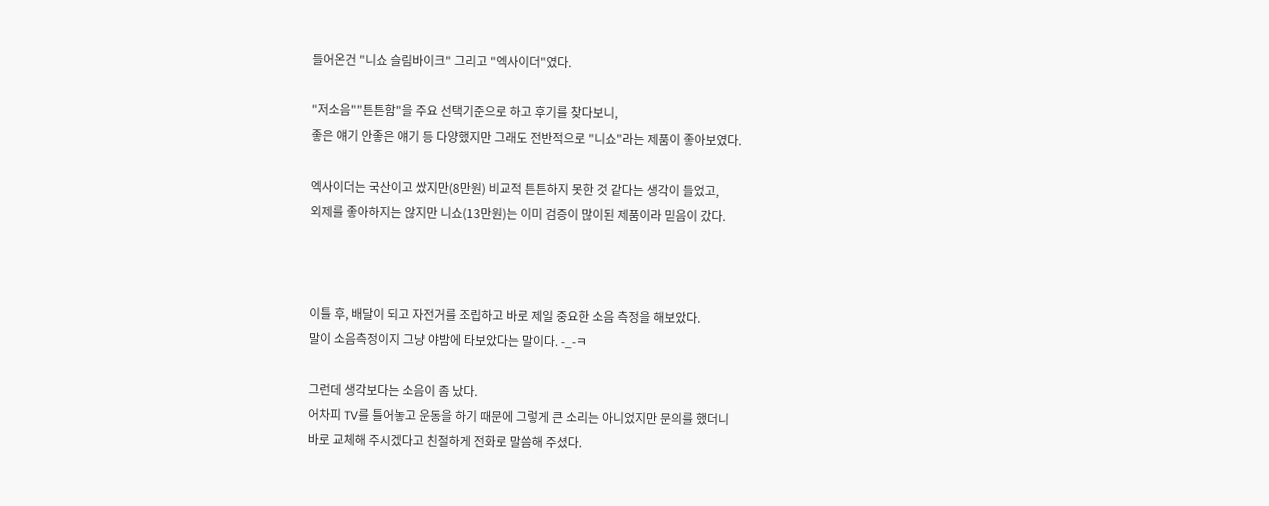들어온건 "니쇼 슬림바이크" 그리고 "엑사이더"였다.

"저소음""튼튼함"을 주요 선택기준으로 하고 후기를 찾다보니,
좋은 얘기 안좋은 얘기 등 다양했지만 그래도 전반적으로 "니쇼"라는 제품이 좋아보였다.

엑사이더는 국산이고 쌌지만(8만원) 비교적 튼튼하지 못한 것 같다는 생각이 들었고,
외제를 좋아하지는 않지만 니쇼(13만원)는 이미 검증이 많이된 제품이라 믿음이 갔다.



이틀 후, 배달이 되고 자전거를 조립하고 바로 제일 중요한 소음 측정을 해보았다.
말이 소음측정이지 그냥 야밤에 타보았다는 말이다. -_-ㅋ

그런데 생각보다는 소음이 좀 났다.
어차피 TV를 틀어놓고 운동을 하기 때문에 그렇게 큰 소리는 아니었지만 문의를 했더니
바로 교체해 주시겠다고 친절하게 전화로 말씀해 주셨다.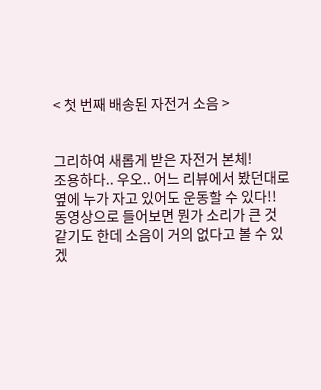< 첫 번째 배송된 자전거 소음 >


그리하여 새롭게 받은 자전거 본체!
조용하다.. 우오.. 어느 리뷰에서 봤던대로 옆에 누가 자고 있어도 운동할 수 있다!!
동영상으로 들어보면 뭔가 소리가 큰 것 같기도 한데 소음이 거의 없다고 볼 수 있겠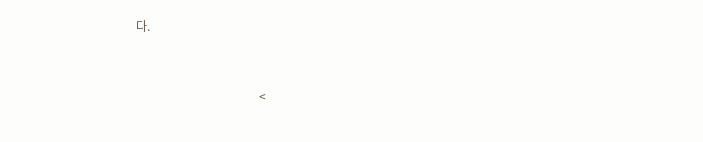다.


                                         <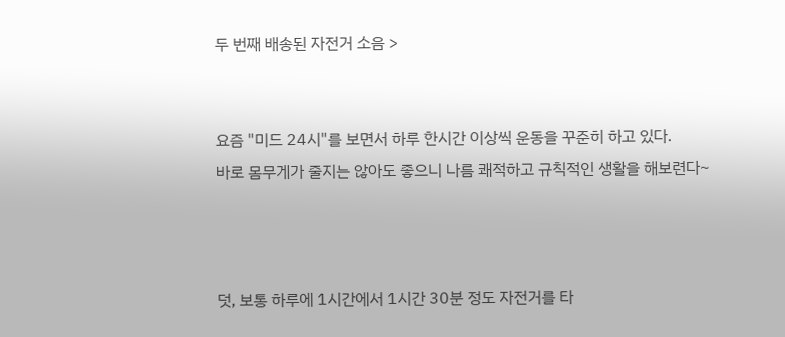두 번째 배송된 자전거 소음 >


요즘 "미드 24시"를 보면서 하루 한시간 이상씩 운동을 꾸준히 하고 있다.
바로 몸무게가 줄지는 않아도 좋으니 나름 쾌적하고 규칙적인 생활을 해보련다~



덧, 보통 하루에 1시간에서 1시간 30분 정도 자전거를 타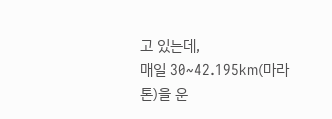고 있는데,
매일 30~42.195km(마라톤)을 운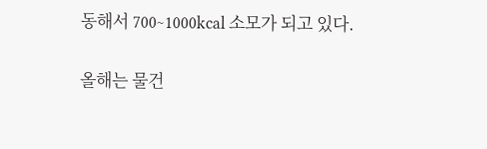동해서 700~1000kcal 소모가 되고 있다.

올해는 물건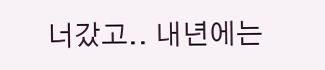너갔고.. 내년에는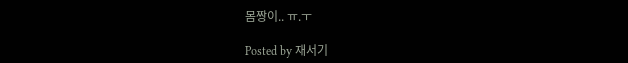몸짱이.. ㅠ.ㅜ

Posted by 재서기